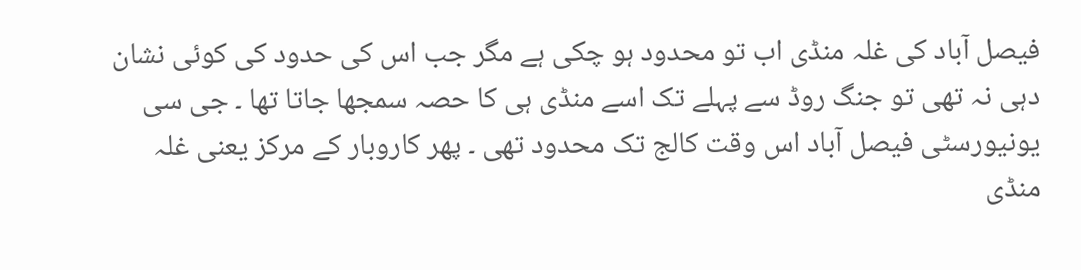فیصل آباد کی غلہ منڈی اب تو محدود ہو چکی ہے مگر جب اس کی حدود کی کوئی نشان دہی نہ تھی تو جنگ روڈ سے پہلے تک اسے منڈی ہی کا حصہ سمجھا جاتا تھا ۔ جی سی یونیورسٹی فیصل آباد اس وقت کالج تک محدود تھی ۔ پھر کاروبار کے مرکز یعنی غلہ منڈی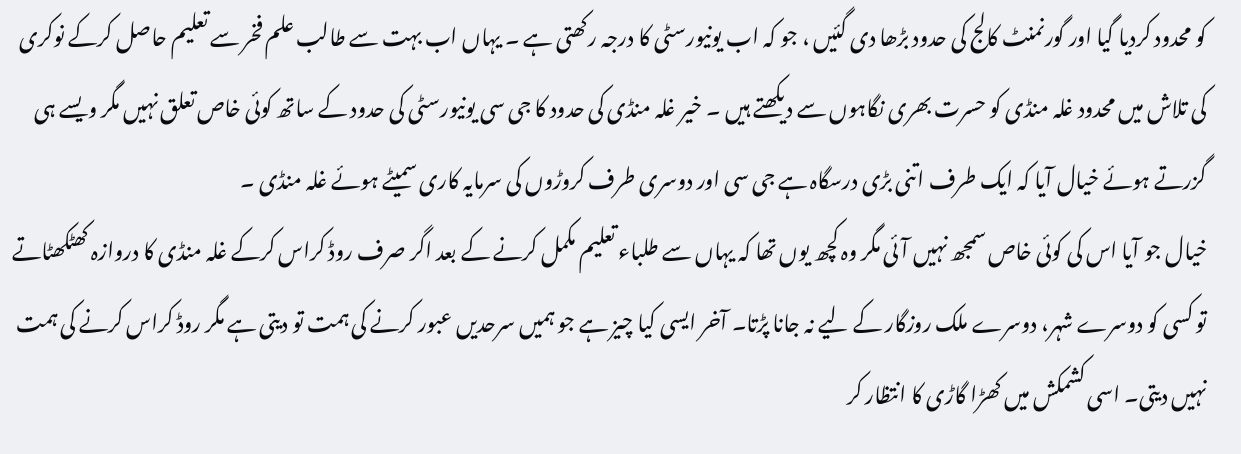کو محدود کردیا گیا اور گورنمنٹ کالج کی حدود بڑھا دی گئیں ، جو کہ اب یونیورسٹی کا درجہ رکھتی ہے ۔ یہاں اب بہت سے طالب علم فخر سے تعلیم حاصل کرکے نوکری کی تلاش میں محدود غلہ منڈی کو حسرت بھری نگاہوں سے دیکھتے ہیں ۔ خیر غلہ منڈی کی حدود کا جی سی یونیورسٹی کی حدود کے ساتھ کوئی خاص تعلق نہیں مگر ویسے ہی گزرتے ہوئے خیال آیا کہ ایک طرف اتنی بڑی درسگاہ ہے جی سی اور دوسری طرف کروڑوں کی سرمایہ کاری سمیٹے ہوئے غلہ منڈی ۔
خیال جو آیا اس کی کوئی خاص سمجھ نہیں آئی مگر وہ کچھ یوں تھا کہ یہاں سے طلباء تعلیم مکمل کرنے کے بعد اگر صرف روڈ کراس کرکے غلہ منڈی کا دروازہ کھٹکھٹاتے تو کسی کو دوسرے شہر، دوسرے ملک روزگار کے لیے نہ جانا پڑتا۔ آخر ایسی کیا چیز ہے جو ہمیں سرحدیں عبور کرنے کی ہمت تو دیتی ہے مگر روڈ کراس کرنے کی ہمت نہیں دیتی۔ اسی کشمکش میں کھڑا گاڑی کا انتظار کر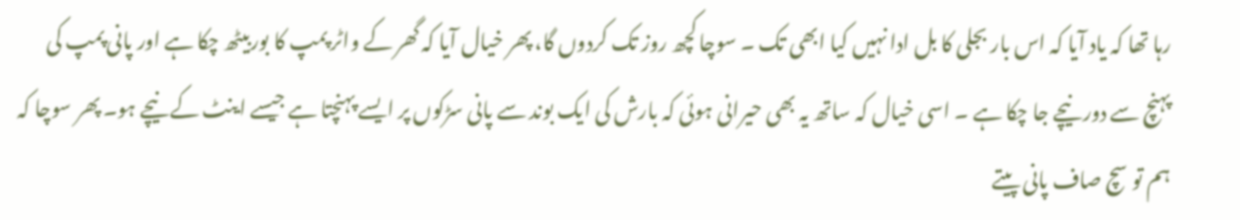رہا تھا کہ یاد آیا کہ اس بار بجلی کا بل ادا نہیں کیا ابھی تک ۔ سوچا کچھ روز تک کردوں گا، پھر خیال آیا کہ گھر کے واٹر پمپ کا بوربیٹھ چکا ہے اور پانی پمپ کی پہنچ سے دور نیچے جا چکا ہے ۔ اسی خیال کہ ساتھ یہ بھی حیرانی ہوئی کہ بارش کی ایک بوند سے پانی سڑکوں پر ایسے پہنچتا ہے جیسے اینٹ کے نیچے ہو۔ پھر سوچا کہ ہم تو سچ صاف پانی پیتے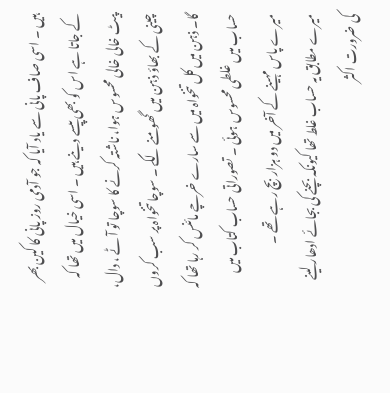ہیں ۔ اسی صاف پانی سے یاد آیا کہ جو آدمی روز پانی کا کین بھر کے جاتا ہے اس کو بھی پیسے دینے ہیں ۔ اسی خیال میں تھا کہ پیٹ خالی خالی محسوس ہوا، ناشتہ کرنے کا سوچا تو آٹے ، دال، چینی کے بھاؤ ذہن میں گھومنے لگے ۔ سوچا تنخواہ پر سب کروں گا۔ ذہن میں کل تنخواہ میں سے سارے خرچے مائنس کر رہا تھا کہ حساب میں غلطی محسوس ہوئی ۔ تصوراتی حساب کتاب میں میرے پاس مہینے کے آخر میں دو ہزار بچ رہے تھے ۔
میرے مطابق یہ حساب غلط تھا کیونکہ بچنے کی بجائے ادھار لینے کی ضرورت اکثر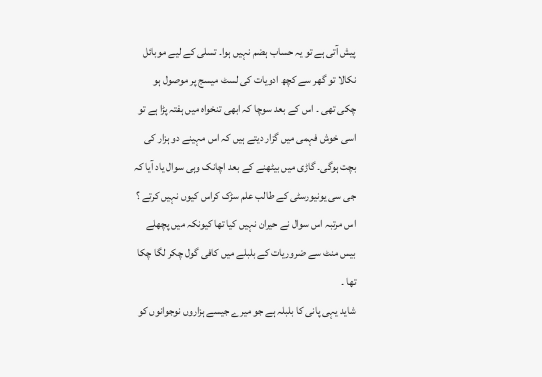پیش آتی ہے تو یہ حساب ہضم نہیں ہوا۔ تسلی کے لیے موبائل نکالا تو گھر سے کچھ ادویات کی لسٹ میسج پر موصول ہو چکی تھی ۔ اس کے بعد سوچا کہ ابھی تنخواہ میں ہفتہ پڑا ہے تو اسی خوش فہمی میں گزار دیتے ہیں کہ اس مہینے دو ہزار کی بچت ہوگی۔ گاڑی میں بیٹھنے کے بعد اچانک وہی سوال یاد آیا کہ جی سی یونیورسٹی کے طالب علم سڑک کراس کیوں نہیں کرتے ؟ اس مرتبہ اس سوال نے حیران نہیں کیا تھا کیونکہ میں پچھلے بیس منٹ سے ضروریات کے بلبلے میں کافی گول چکر لگا چکا تھا ۔
شاید یہی پانی کا بلبلہ ہے جو میرے جیسے ہزاروں نوجوانوں کو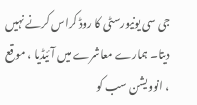جی سی یونیورسٹی کا روڈ کراس کرنے نہیں دیتا۔ ہمارے معاشرے میں آئیڈیا ، موقع ، انوویشن سب کو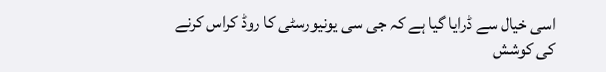اسی خیال سے ڈرایا گیا ہے کہ جی سی یونیورسٹی کا روڈ کراس کرنے کی کوشش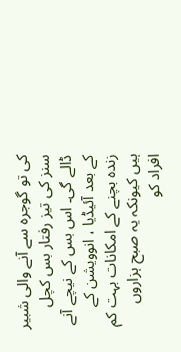کی تو گوجرہ سے آنے والی شبیر سنز کی تیز رفتار بس کچل ڈالے گی۔ اس بس کے نیچے آنے کے بعد آئیڈیا ، انوویشن کے زندہ بچنے کے امکانات بہت کم ہیں کیونکہ یہ صبح ہزاروں افراد کو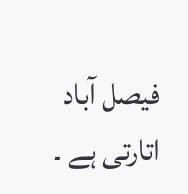فیصل آباد اتارتی ہے ۔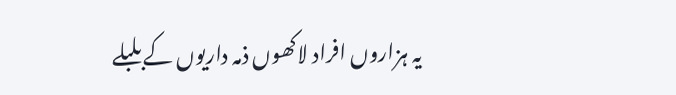یہ ہزاروں افراد لاکھوں ذمہ داریوں کے بلبلے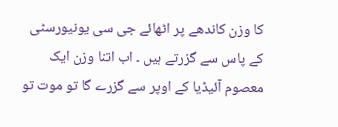کا وزن کاندھے پر اٹھائے جی سی یونیورسٹی کے پاس سے گزرتے ہیں ۔ اب اتنا وزن ایک معصوم آئیڈیا کے اوپر سے گزرے گا تو موت تو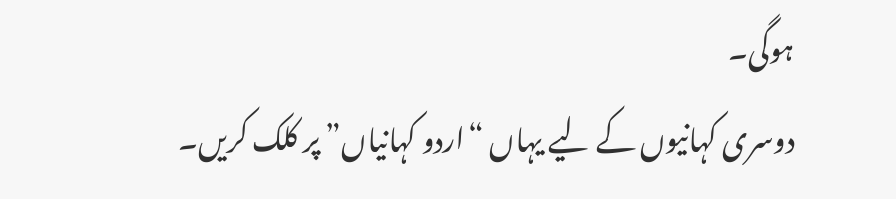ہوگی۔
دوسری کہانیوں کے لیے یہاں “اردو کہانیاں” پر کلک کریں۔